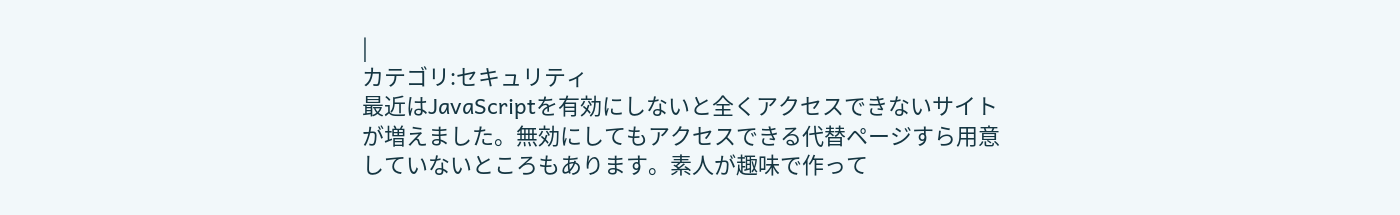|
カテゴリ:セキュリティ
最近はJavaScriptを有効にしないと全くアクセスできないサイトが増えました。無効にしてもアクセスできる代替ページすら用意していないところもあります。素人が趣味で作って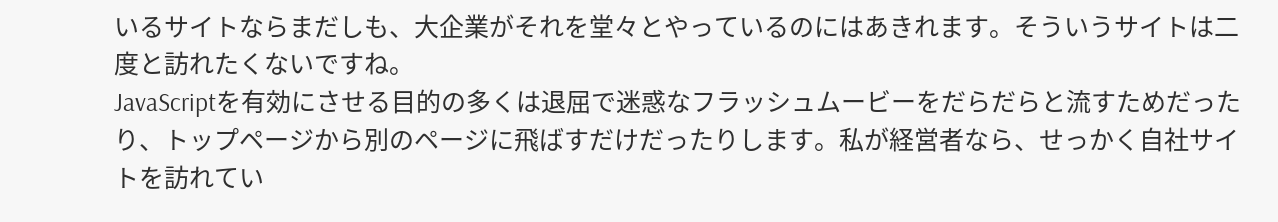いるサイトならまだしも、大企業がそれを堂々とやっているのにはあきれます。そういうサイトは二度と訪れたくないですね。
JavaScriptを有効にさせる目的の多くは退屈で迷惑なフラッシュムービーをだらだらと流すためだったり、トップページから別のページに飛ばすだけだったりします。私が経営者なら、せっかく自社サイトを訪れてい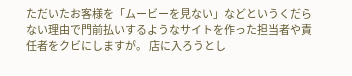ただいたお客様を「ムービーを見ない」などというくだらない理由で門前払いするようなサイトを作った担当者や責任者をクビにしますが。 店に入ろうとし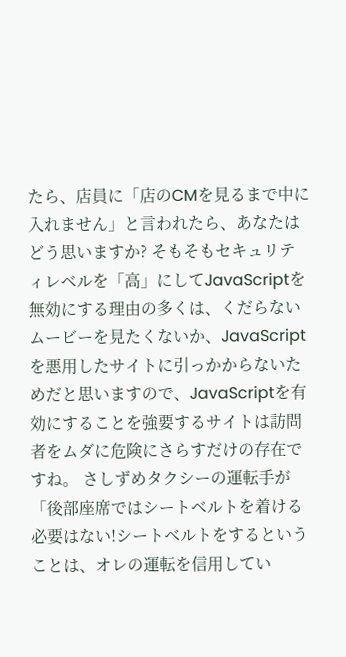たら、店員に「店のCMを見るまで中に入れません」と言われたら、あなたはどう思いますか? そもそもセキュリティレベルを「高」にしてJavaScriptを無効にする理由の多くは、くだらないムービーを見たくないか、JavaScriptを悪用したサイトに引っかからないためだと思いますので、JavaScriptを有効にすることを強要するサイトは訪問者をムダに危険にさらすだけの存在ですね。 さしずめタクシーの運転手が「後部座席ではシートベルトを着ける必要はない!シートベルトをするということは、オレの運転を信用してい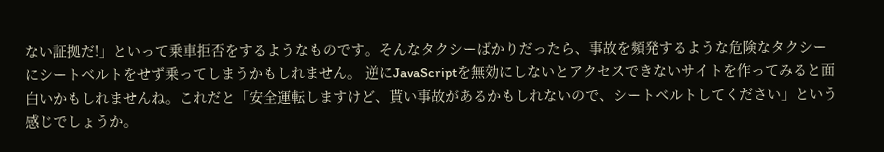ない証拠だ!」といって乗車拒否をするようなものです。そんなタクシーばかりだったら、事故を頻発するような危険なタクシーにシートベルトをせず乗ってしまうかもしれません。 逆にJavaScriptを無効にしないとアクセスできないサイトを作ってみると面白いかもしれませんね。これだと「安全運転しますけど、貰い事故があるかもしれないので、シートベルトしてください」という感じでしょうか。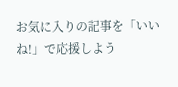お気に入りの記事を「いいね!」で応援しよう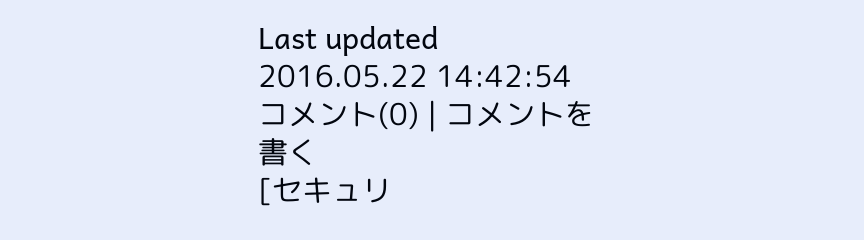Last updated
2016.05.22 14:42:54
コメント(0) | コメントを書く
[セキュリ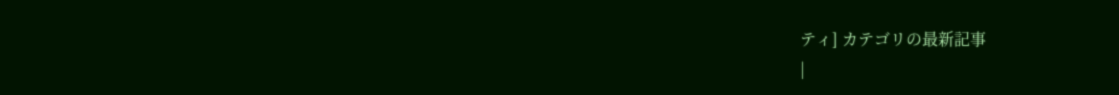ティ] カテゴリの最新記事
|